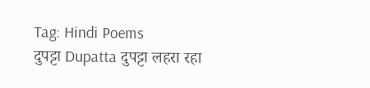Tag: Hindi Poems
दुपट्टा Dupatta दुपट्टा लहरा रहा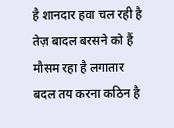है शानदार हवा चल रही है तेज़ बादल बरसने को हैं मौसम रहा है लगातार बदल तय करना कठिन है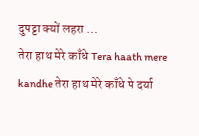दुपट्टा क्यों लहरा …
तेरा हाथ मेरे काँधे Tera haath mere kandhe तेरा हाथ मेरे काँधे पे दर्या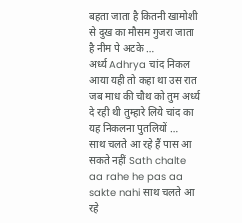बहता जाता है कितनी खामोशी से दुख का मौसम गुजरा जाता है नीम पे अटके …
अर्ध्य Adhrya चांद निकल आया यही तो कहा था उस रात जब माध की चौथ को तुम अर्ध्य दे रही थी तुम्हारे लिये चांद का यह निकलना पुतलियों …
साथ चलते आ रहे हैं पास आ सकते नहीं Sath chalte aa rahe he pas aa sakte nahi साथ चलते आ रहे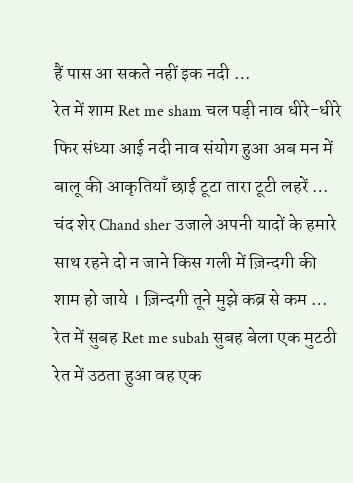हैं पास आ सकते नहीं इक नदी …
रेत में शाम Ret me sham चल पड़ी नाव धीरे-धीरे फिर संध्या आई नदी नाव संयोग हुआ अब मन में बालू की आकृतियाँ छाई टूटा तारा टूटी लहरें …
चंद शेर Chand sher उजाले अपनी यादों के हमारे साथ रहने दो न जाने किस गली में ज़िन्दगी की शाम हो जाये । ज़िन्दगी तूने मुझे कब्र से कम …
रेत में सुबह Ret me subah सुबह बेला एक मुटठी रेत में उठता हुआ वह एक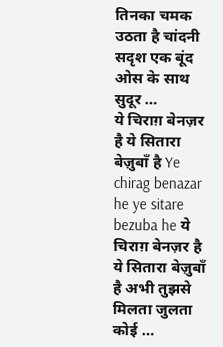तिनका चमक उठता है चांदनी सदृश एक बूंद ओस के साथ सुदूर …
ये चिराग़ बेनज़र है ये सितारा बेज़ुबाँ है Ye chirag benazar he ye sitare bezuba he ये चिराग़ बेनज़र है ये सितारा बेज़ुबाँ है अभी तुझसे मिलता जुलता कोई …